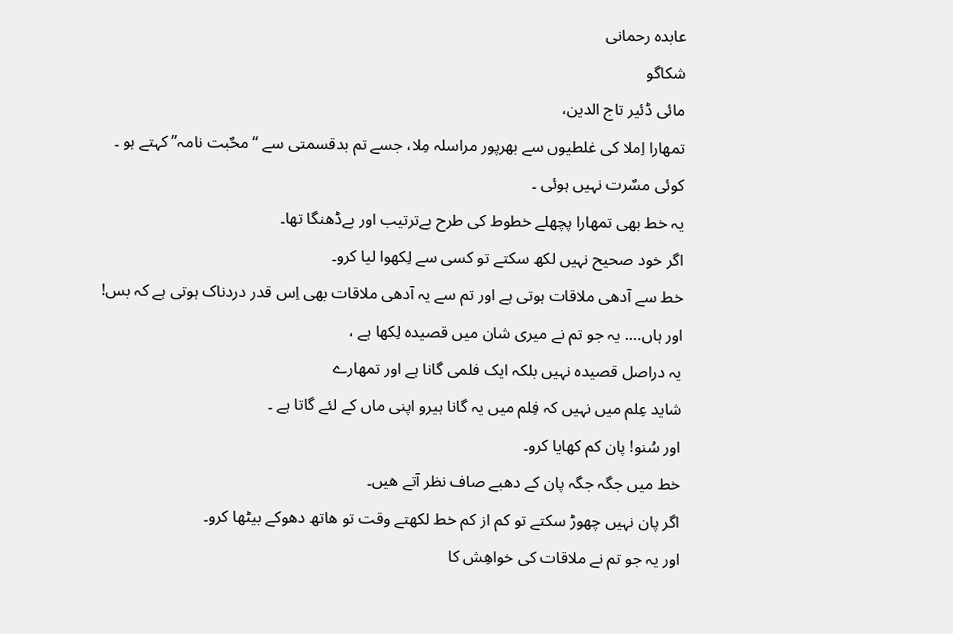عابدہ رحمانی
شکاگو
مائی ڈئیر تاج الدین،
تمھارا اِملا کی غلطیوں سے بھرپور مراسلہ مِلا، جسے تم بدقسمتی سے “محٌبت نامہ” کہتے ہو ۔
کوئی مسٌرت نہیں ہوئی ۔
یہ خط بھی تمھارا پچھلے خطوط کی طرح بےترتیب اور بےڈھنگا تھا۔
اگر خود صحیح نہیں لکھ سکتے تو کسی سے لِکھوا لیا کرو۔
خط سے آدھی ملاقات ہوتی ہے اور تم سے یہ آدھی ملاقات بھی اِس قدر دردناک ہوتی ہے کہ بس!
اور ہاں…. یہ جو تم نے میری شان میں قصیدہ لِکھا ہے ،
یہ دراصل قصیدہ نہیں بلکہ ایک فلمی گانا ہے اور تمھارے
شاید عِلم میں نہیں کہ فِلم میں یہ گانا ہیرو اپنی ماں کے لئے گاتا ہے ۔
اور سُنو! پان کم کھایا کرو۔
خط میں جگہ جگہ پان کے دھبے صاف نظر آتے ھیں۔
اگر پان نہیں چھوڑ سکتے تو کم از کم خط لکھتے وقت تو ھاتھ دھوکے بیٹھا کرو۔
اور یہ جو تم نے ملاقات کی خواھِش کا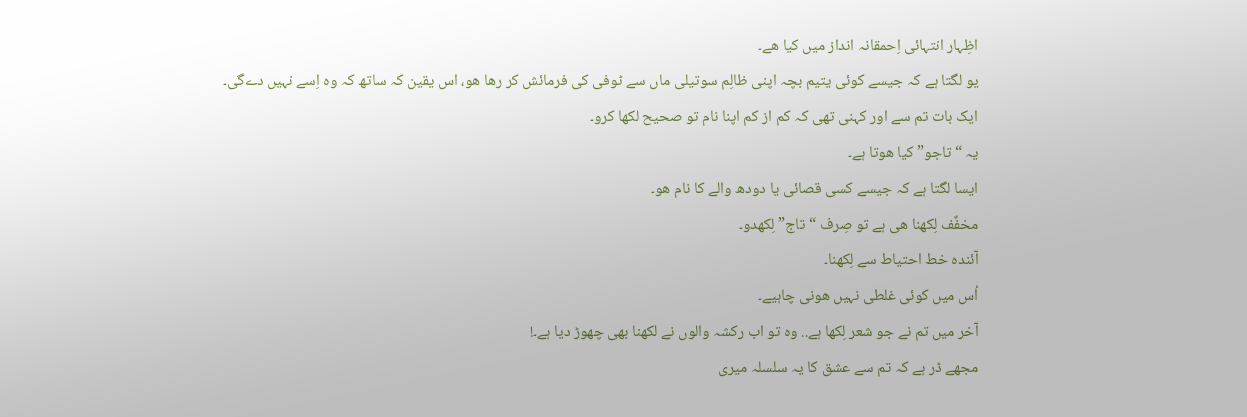اظِہار انتہائی اِحمقانہ انداز میں کیا ھے۔
یو لگتا ہے کہ جیسے کوئی یتیم بچہ اپنی ظالِم سوتیلی ماں سے ٹوفی کی فرمائش کر رھا ھو، اس یقین کہ ساتھ کہ وہ اِسے نہیں دےگی۔
ایک بات تم سے اور کہنی تھی کہ کم از کم اپنا نام تو صحیح لکھا کرو۔
یہ “تاجو” کیا ھوتا ہے۔
ایسا لگتا ہے کہ جیسے کسی قصائی یا دودھ والے کا نام ھو۔
مخفٌف لِکھنا ھی ہے تو صِرف “تاج” لِکھدو۔
آئندہ خط احتیاط سے لِکھنا۔
اُس میں کوئی غلطی نہیں ھونی چاہیے۔
آخر میں تم نے جو شعر لِکھا ہے.. وہ تو اب رکشہ والوں نے لکھنا بھی چھوڑ دیا ہے۔!
مجھے ڈر ہے کہ تم سے عشق کا یہ سلسلہ میری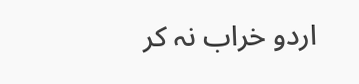اردو خراب نہ کر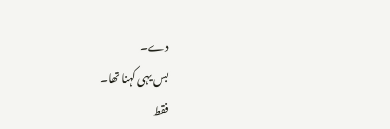دے۔
بس یہی کہنا تھا۔
فقط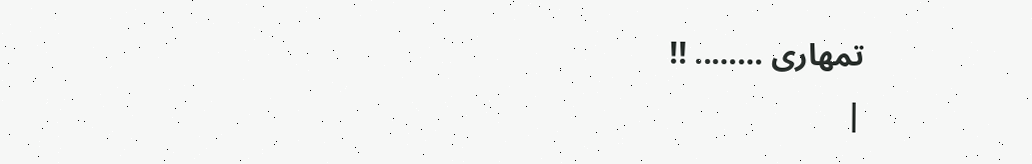تمھاری …….. !!
|